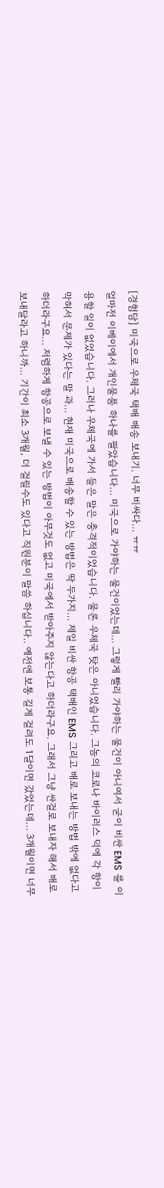[경험담] 미국으로 우체국 택배 배송 보내기. 너무 비싸다... ㅠㅠ
얼마전 이베이에서 개인물품 하나를 팔았습니다... 미국으로 가야하는 물건이었는데... 그렇게 빨리 가야하는 물건이 아니여서 굳이 비싼 EMS 를 이용할 일이 없었습니다. 그러나 우체국에 가서 들은 말은 충격적이었습니다. 물론 우체국 탓은 아니었습니다. 그놈의 코로나 바이러스 덕에 각 항이 막혀서 문제가 있다는 말 과... 현재 미국으로 배송할 수 있는 방법은 딱 두가지... 제일 비싼 항공 택배인 EMS 그리고 배로 보내는 방법 밖에 없다고 하더라구요... 저렴하게 항공으로 보낼 수 있는 방법이 아무것도 없고 미국에서 받아주지 않는다고 하더라구요. 그래서 그냥 싼걸로 보내자 해서 배로 보내달라고 하니까... 기간이 최소 3개월, 더 걸릴수도 있다고 직원분이 말씀 하십니다.. 예전엔 보통 길게 걸려도 1달이면 갔었는데... 3개월이면 너무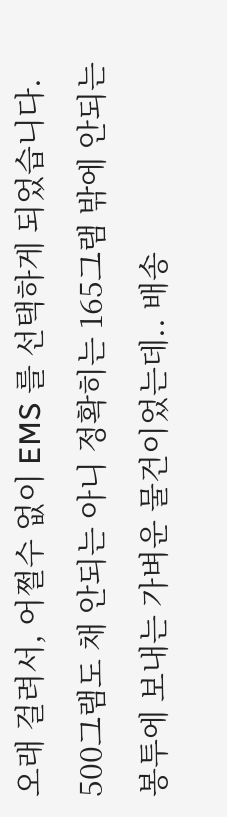오래 걸려서, 어쩔수 없이 EMS 를 선택하게 되었습니다. 500그램도 채 안되는 아니 정확히는 165그램 밖에 안되는 봉투에 보내는 가벼운 물건이었는데.. 배송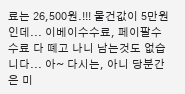료는 26,500원.!!! 물건값이 5만원인데... 이베이수수료, 페이팔수수료 다 뗴고 나니 남는것도 없습니다... 아~ 다시는, 아니 당분간은 미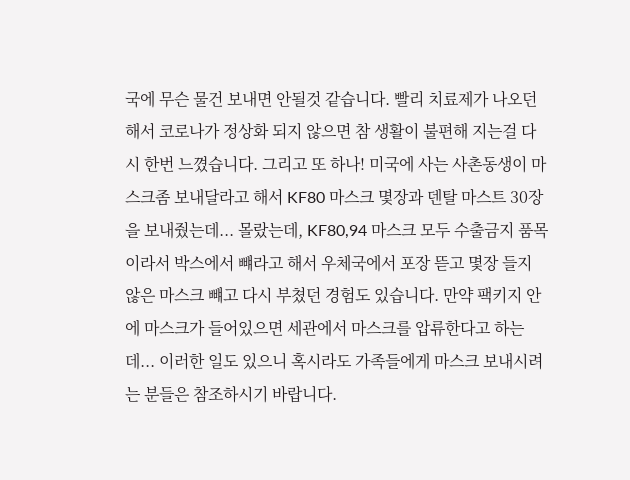국에 무슨 물건 보내면 안될것 같습니다. 빨리 치료제가 나오던 해서 코로나가 정상화 되지 않으면 참 생활이 불편해 지는걸 다시 한번 느꼈습니다. 그리고 또 하나! 미국에 사는 사촌동생이 마스크좀 보내달라고 해서 KF80 마스크 몇장과 덴탈 마스트 30장을 보내줬는데... 몰랐는데, KF80,94 마스크 모두 수출금지 품목이라서 박스에서 뺴라고 해서 우체국에서 포장 뜯고 몇장 들지 않은 마스크 뺴고 다시 부쳤던 경험도 있습니다. 만약 팩키지 안에 마스크가 들어있으면 세관에서 마스크를 압류한다고 하는데... 이러한 일도 있으니 혹시라도 가족들에게 마스크 보내시려는 분들은 참조하시기 바랍니다.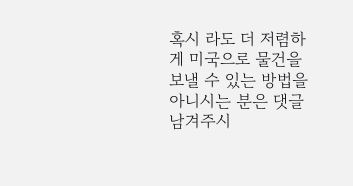혹시 라도 더 저렴하게 미국으로 물건을 보낼 수 있는 방법을 아니시는 분은 댓글 남겨주시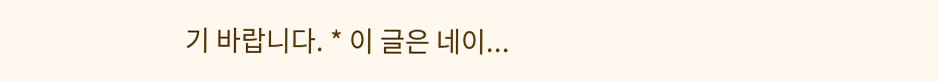기 바랍니다. * 이 글은 네이...